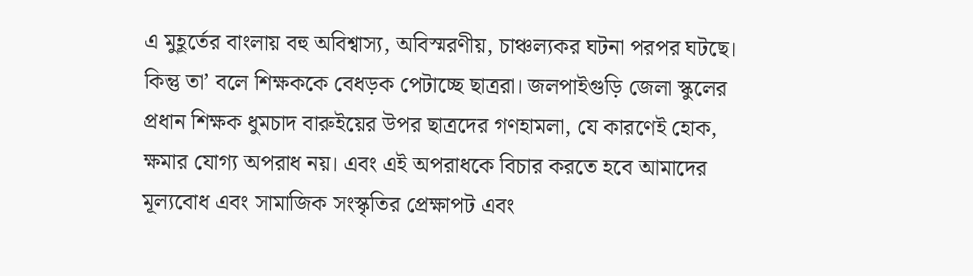এ মুহূর্তের বাংলায় বহু অবিশ্বাস্য, অবিস্মরণীয়, চাঞ্চল্যকর ঘটনা পরপর ঘটছে। কিন্তু তা’ বলে শিক্ষককে বেধড়ক পেটাচ্ছে ছাত্ররা। জলপাইগুড়ি জেলা স্কুলের প্রধান শিক্ষক ধুমচাদ বারুইয়ের উপর ছাত্রদের গণহামলা, যে কারণেই হোক, ক্ষমার যোগ্য অপরাধ নয়। এবং এই অপরাধকে বিচার করতে হবে আমাদের মূল্যবোধ এবং সামাজিক সংস্কৃতির প্রেক্ষাপট এবং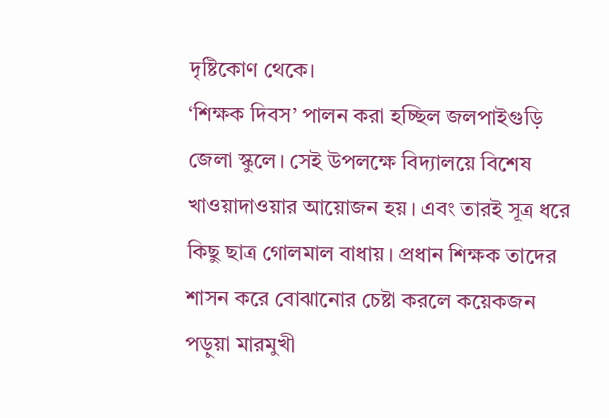দৃষ্টিকোণ থেকে।
‘শিক্ষক দিবস’ পালন করা হচ্ছিল জলপাইগুড়ি জেলা স্কুলে। সেই উপলক্ষে বিদ্যালয়ে বিশেষ খাওয়াদাওয়ার আয়োজন হয়। এবং তারই সূত্র ধরে কিছু ছাত্র গোলমাল বাধায়। প্রধান শিক্ষক তাদের শাসন করে বোঝানোর চেষ্টা করলে কয়েকজন পড়ুয়া মারমুখী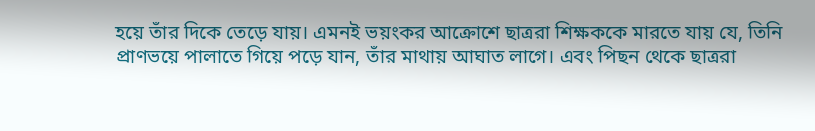হয়ে তাঁর দিকে তেড়ে যায়। এমনই ভয়ংকর আক্রোশে ছাত্ররা শিক্ষককে মারতে যায় যে, তিনি প্রাণভয়ে পালাতে গিয়ে পড়ে যান, তাঁর মাথায় আঘাত লাগে। এবং পিছন থেকে ছাত্ররা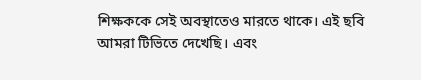শিক্ষককে সেই অবস্থাতেও মারতে থাকে। এই ছবি আমরা টিভিতে দেখেছি। এবং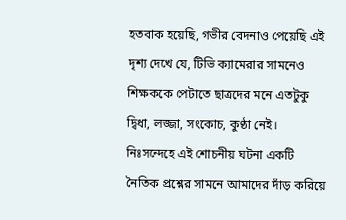হতবাক হয়েছি, গভীর বেদনাও পেয়েছি এই দৃশ্য দেখে যে, টিভি ক্যামেরার সামনেও শিক্ষককে পেটাতে ছাত্রদের মনে এতটুকু দ্বিধা, লজ্জা, সংকোচ, কুণ্ঠা নেই। নিঃসন্দেহে এই শোচনীয় ঘটনা একটি নৈতিক প্রশ্নের সামনে আমাদের দাঁড় করিয়ে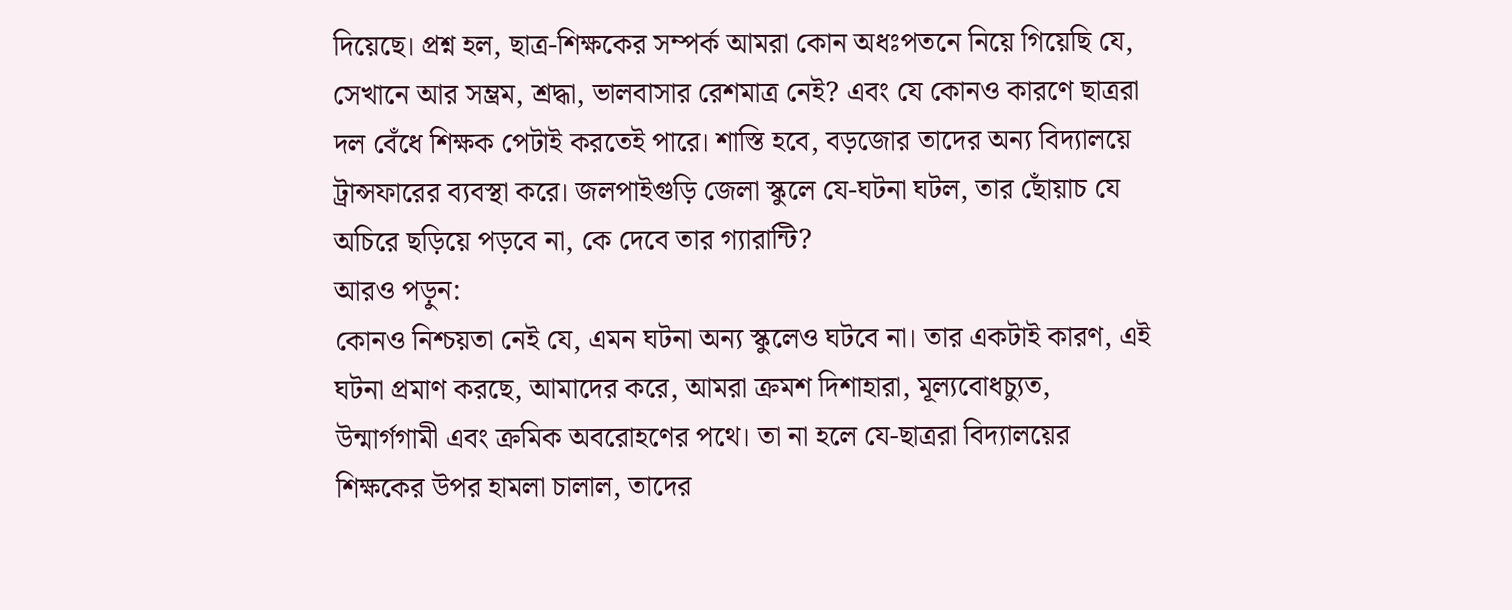দিয়েছে। প্রশ্ন হল, ছাত্র-শিক্ষকের সম্পর্ক আমরা কোন অধঃপতনে নিয়ে গিয়েছি যে, সেখানে আর সম্ভ্রম, শ্রদ্ধা, ভালবাসার রেশমাত্র নেই? এবং যে কোনও কারণে ছাত্ররা দল বেঁধে শিক্ষক পেটাই করতেই পারে। শাস্তি হবে, বড়জোর তাদের অন্য বিদ্যালয়ে ট্রান্সফারের ব্যবস্থা করে। জলপাইগুড়ি জেলা স্কুলে যে-ঘটনা ঘটল, তার ছোঁয়াচ যে অচিরে ছড়িয়ে পড়বে না, কে দেবে তার গ্যারান্টি?
আরও পড়ুন:
কোনও নিশ্চয়তা নেই যে, এমন ঘটনা অন্য স্কুলেও ঘটবে না। তার একটাই কারণ, এই ঘটনা প্রমাণ করছে, আমাদের করে, আমরা ক্রমশ দিশাহারা, মূল্যবোধচ্যুত, উন্মার্গগামী এবং ক্রমিক অবরোহণের পথে। তা না হলে যে-ছাত্ররা বিদ্যালয়ের শিক্ষকের উপর হামলা চালাল, তাদের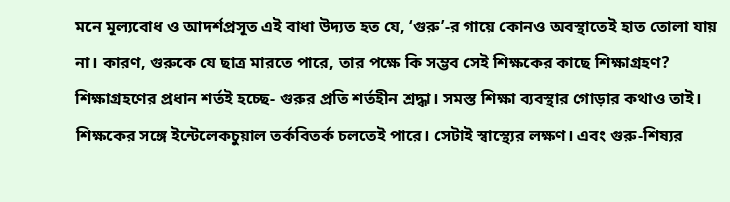মনে মূল্যবোধ ও আদর্শপ্রসূত এই বাধা উদ্যত হত যে, ‘গুরু’-র গায়ে কোনও অবস্থাতেই হাত তোলা যায় না। কারণ, গুরুকে যে ছাত্র মারতে পারে, তার পক্ষে কি সম্ভব সেই শিক্ষকের কাছে শিক্ষাগ্রহণ? শিক্ষাগ্রহণের প্রধান শর্তই হচ্ছে- গুরুর প্রতি শর্তহীন শ্রদ্ধা। সমস্ত শিক্ষা ব্যবস্থার গোড়ার কথাও তাই। শিক্ষকের সঙ্গে ইন্টেলেকচুয়াল তর্কবিতর্ক চলতেই পারে। সেটাই স্বাস্থ্যের লক্ষণ। এবং গুরু-শিষ্যর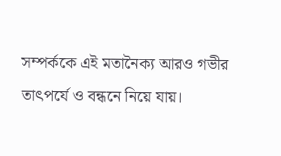সম্পর্ককে এই মতানৈক্য আরও গভীর তাৎপর্যে ও বন্ধনে নিয়ে যায়।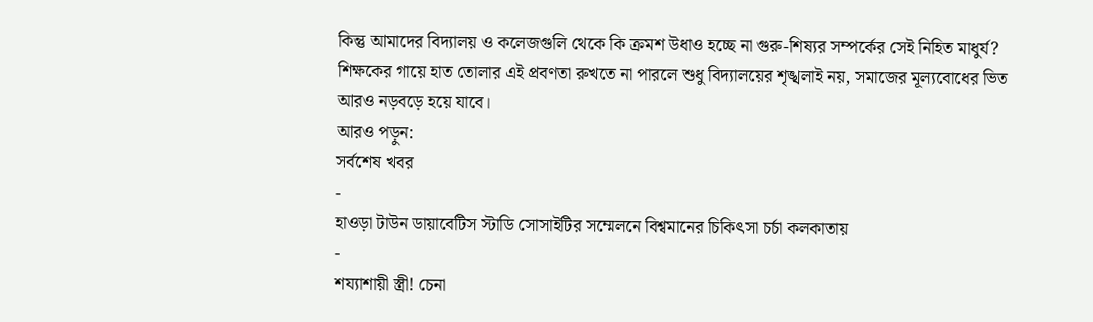কিন্তু আমাদের বিদ্যালয় ও কলেজগুলি থেকে কি ক্রমশ উধাও হচ্ছে না গুরু-শিষ্যর সম্পর্কের সেই নিহিত মাধুর্য? শিক্ষকের গায়ে হাত তোলার এই প্রবণতা রুখতে না পারলে শুধু বিদ্যালয়ের শৃঙ্খলাই নয়, সমাজের মূল্যবোধের ভিত আরও নড়বড়ে হয়ে যাবে।
আরও পড়ুন:
সর্বশেষ খবর
-
হাওড়া টাউন ডায়াবেটিস স্টাডি সোসাইটির সম্মেলনে বিশ্বমানের চিকিৎসা চর্চা কলকাতায়
-
শয্যাশায়ী স্ত্রী! চেনা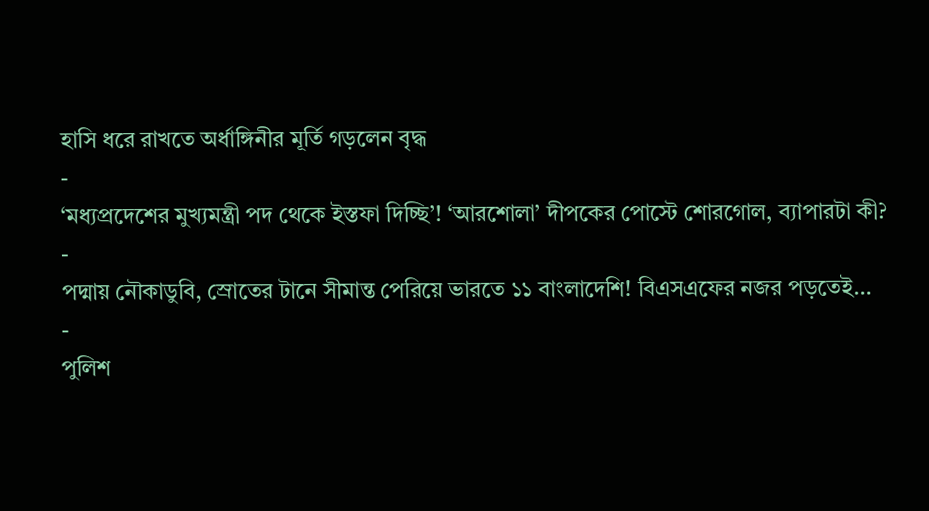হাসি ধরে রাখতে অর্ধাঙ্গিনীর মূর্তি গড়লেন বৃদ্ধ
-
‘মধ্যপ্রদেশের মুখ্যমন্ত্রী পদ থেকে ইস্তফা দিচ্ছি’! ‘আরশোলা’ দীপকের পোস্টে শোরগোল, ব্যাপারটা কী?
-
পদ্মায় নৌকাডুবি, স্রোতের টানে সীমান্ত পেরিয়ে ভারতে ১১ বাংলাদেশি! বিএসএফের নজর পড়তেই…
-
পুলিশ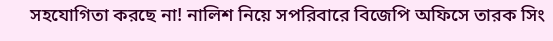সহযোগিতা করছে না! নালিশ নিয়ে সপরিবারে বিজেপি অফিসে তারক সিং